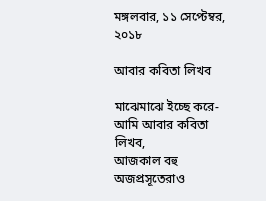মঙ্গলবার, ১১ সেপ্টেম্বর, ২০১৮

আবার কবিতা লিখব

মাঝেমাঝে ইচ্ছে করে- আমি আবার কবিতা লিখব,
আজকাল বহু অজপ্রসূতেরাও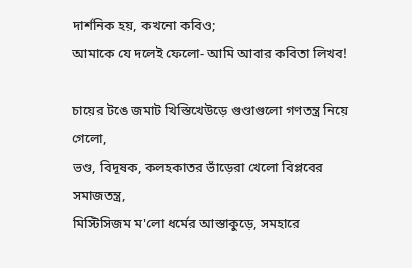দার্শনিক হয়, কখনো কবিও;
আমাকে যে দলেই ফেলো- আমি আবার কবিতা লিখব!

চায়ের টঙে জমাট খিস্তিখেউড়ে গুণ্ডাগুলো গণতন্ত্র নিয়ে গেলো,
ভণ্ড, বিদূষক, কলহকাতর ভাঁড়েরা খেলো বিপ্লবের সমাজতন্ত্র,
মিস্টিসিজম ম'লো ধর্মের আস্তাকুড়ে, সমহারে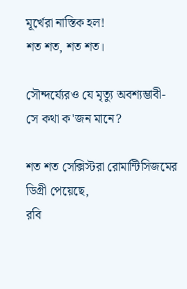মূর্খেরা নাস্তিক হল!
শত শত, শত শত।

সৌন্দর্য্যেরও যে মৃত্যু অবশ্যম্ভাবী-
সে কথা ক'জন মানে?

শত শত সেক্সিস্টরা রোমান্টিসিজমের ডিগ্রী পেয়েছে,
রবি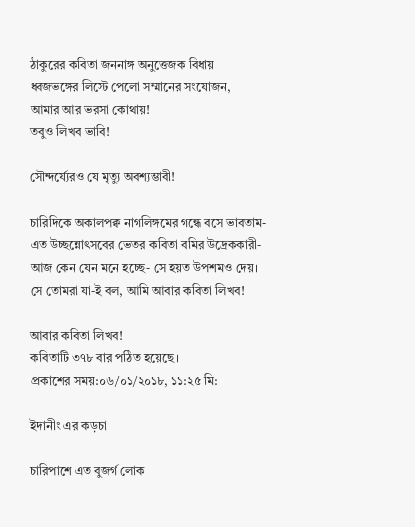ঠাকুরের কবিতা জননাঙ্গ অনুত্তেজক বিধায়
ধ্বজভঙ্গের লিস্টে পেলো সম্মানের সংযোজন,
আমার আর ভরসা কোথায়!
তবুও লিখব ভাবি!

সৌন্দর্য্যেরও যে মৃত্যু অবশ্যম্ভাবী!

চারিদিকে অকালপক্ব নাগলিঙ্গমের গন্ধে বসে ভাবতাম-
এত উচ্ছন্নোৎসবের ভেতর কবিতা বমির উদ্রেককারী-
আজ কেন যেন মনে হচ্ছে- সে হয়ত উপশমও দেয়।
সে তোমরা যা-ই বল, আমি আবার কবিতা লিখব!

আবার কবিতা লিখব!
কবিতাটি ৩৭৮ বার পঠিত হয়েছে।
প্রকাশের সময়:০৬/০১/২০১৮, ১১:২৫ মি:

ইদানীং এর কড়চা

চারিপাশে এত বুজর্গ লোক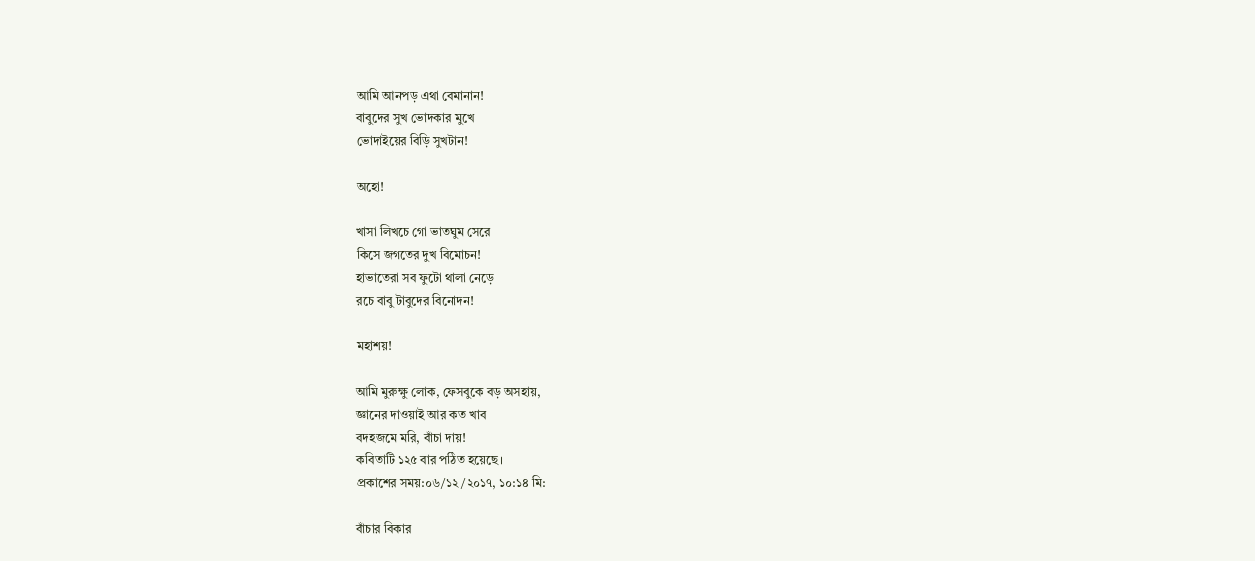আমি আনপড় এথা বেমানান!
বাবুদের সুখ ভোদকার মুখে
ভোদাইয়ের বিড়ি সুখটান!

অহো!

খাসা লিখচে গো ভাতঘুম সেরে
কিসে জগতের দুখ বিমোচন!
হাভাতেরা সব ফুটো থালা নেড়ে
রচে বাবু টাবুদের বিনোদন!

মহাশয়!

আমি মুরুক্ষু লোক, ফেসবুকে বড় অসহায়,
জ্ঞানের দাওয়াই আর কত খাব
বদহজমে মরি, বাঁচা দায়!
কবিতাটি ১২৫ বার পঠিত হয়েছে।
প্রকাশের সময়:০৬/১২/২০১৭, ১০:১৪ মি:

বাঁচার বিকার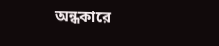অন্ধকারে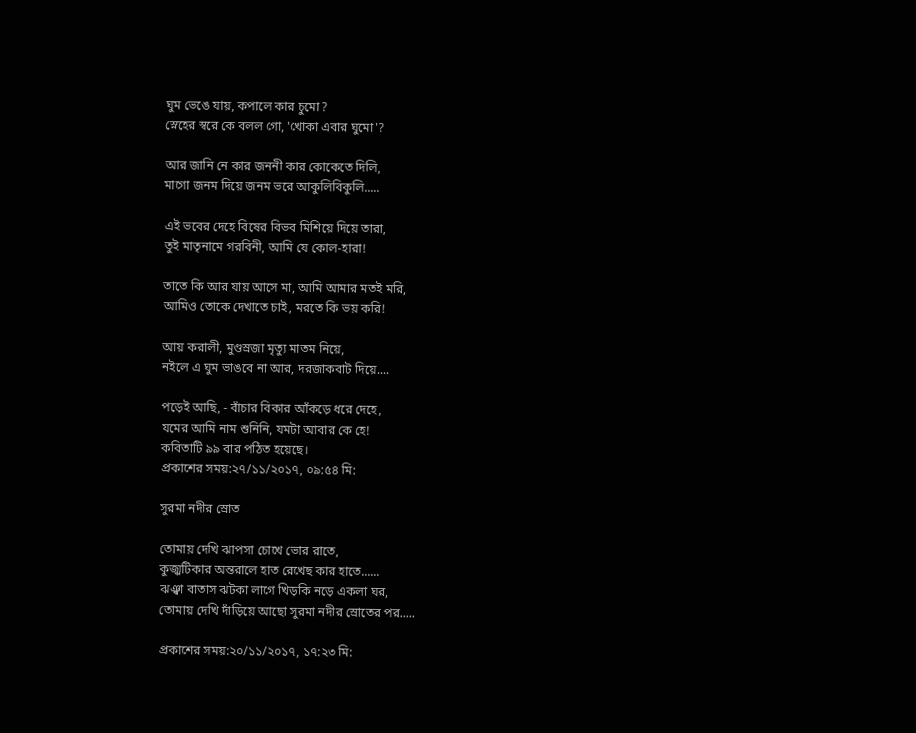ঘুম ভেঙে যায়, কপালে কার চুমো?
স্নেহের স্বরে কে বলল গো, 'খোকা এবার ঘুমো'?

আর জানি নে কার জননী কার কোকেতে দিলি,
মাগো জনম দিয়ে জনম ভরে আকুলিবিকুলি.....

এই ভবের দেহে বিষের বিভব মিশিয়ে দিয়ে তারা,
তুই মাতৃনামে গরবিনী, আমি যে কোল-হারা!

তাতে কি আর যায় আসে মা, আমি আমার মতই মরি,
আমিও তোকে দেখাতে চাই, মরতে কি ভয় করি!

আয় করালী, মুণ্ডস্রজা মৃত্যু মাতম নিয়ে,
নইলে এ ঘুম ভাঙবে না আর, দরজাকবাট দিয়ে....

পড়েই আছি, - বাঁচার বিকার আঁকড়ে ধরে দেহে,
যমের আমি নাম শুনিনি, যমটা আবার কে হে!
কবিতাটি ৯৯ বার পঠিত হয়েছে।
প্রকাশের সময়:২৭/১১/২০১৭, ০৯:৫৪ মি:

সুরমা নদীর স্রোত

তোমায় দেখি ঝাপসা চোখে ভোর রাতে,
কুজ্ঝটিকার অন্তরালে হাত রেখেছ কার হাতে......
ঝঞ্ঝা বাতাস ঝটকা লাগে খিড়কি নড়ে একলা ঘর,
তোমায় দেখি দাঁড়িয়ে আছো সুরমা নদীর স্রোতের পর.....

প্রকাশের সময়:২০/১১/২০১৭, ১৭:২৩ মি: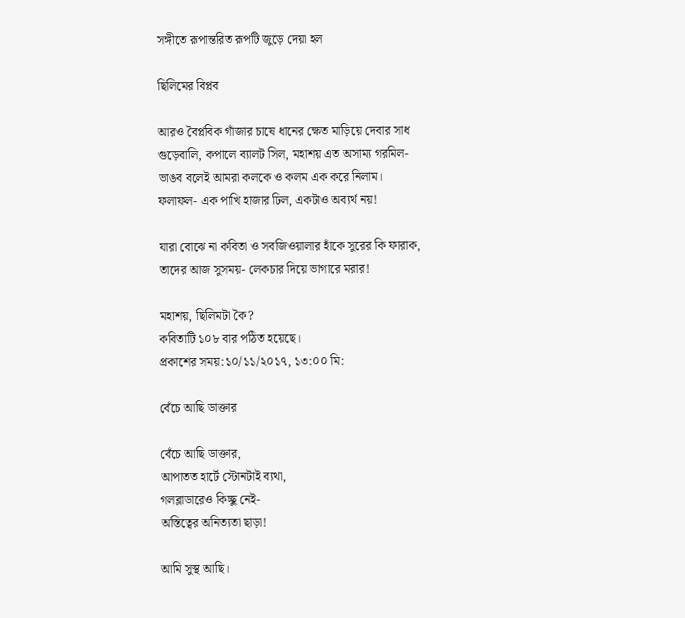সঙ্গীতে রূপান্তরিত রূপটি জুড়ে দেয়া হল

ছিলিমের বিপ্লব

আরও বৈপ্লবিক গাঁজার চাষে ধানের ক্ষেত মাড়িয়ে দেবার সাধ
গুড়েবালি, কপালে ব্যালট সিল, মহাশয় এত অসাম্য গরমিল-
ভাঙব বলেই আমরা কলকে ও কলম এক করে নিলাম।
ফলাফল- এক পাখি হাজার ঢিল, একটাও অব্যর্থ নয়!

যারা বোঝে না কবিতা ও সবজিওয়ালার হাঁকে সুরের কি ফারাক,
তাদের আজ সুসময়- লেকচার দিয়ে ভাগারে মরার!

মহাশয়, ছিলিমটা কৈ?
কবিতাটি ১০৮ বার পঠিত হয়েছে।
প্রকাশের সময়:১০/১১/২০১৭, ১৩:০০ মি:

বেঁচে আছি ডাক্তার

বেঁচে আছি ডাক্তার,
আপাতত হার্টে স্টোনটাই ব্যথা,
গলব্লাডারেও কিচ্ছু নেই-
অস্তিত্বের অনিত্যতা ছাড়া!

আমি সুস্থ আছি।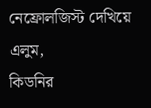নেফ্রোলজিস্ট দেখিয়ে এলুম,
কিডনির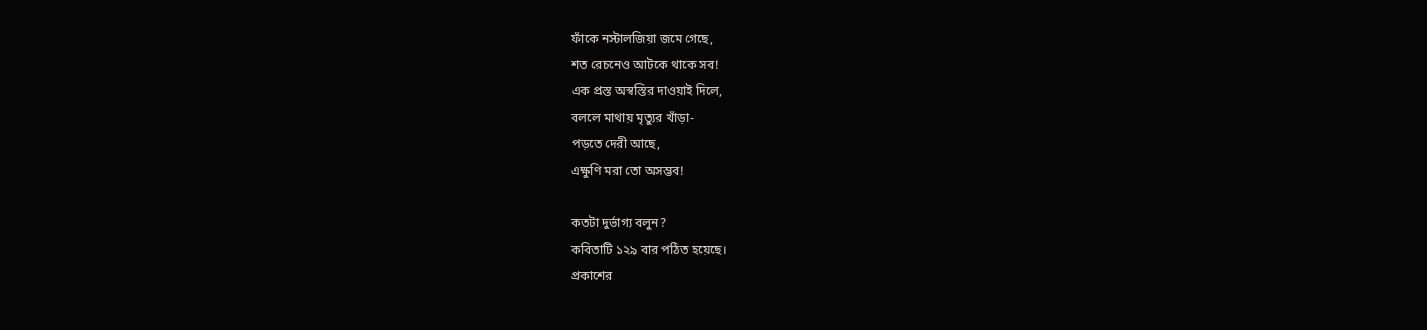ফাঁকে নস্টালজিয়া জমে গেছে,
শত রেচনেও আটকে থাকে সব!
এক প্রস্ত অস্বস্তির দাওয়াই দিলে,
বললে মাথায় মৃত্যুর খাঁড়া-
পড়তে দেরী আছে,
এক্ষুণি মরা তো অসম্ভব!

কতটা দুর্ভাগ্য বলুন?
কবিতাটি ১২৯ বার পঠিত হয়েছে।
প্রকাশের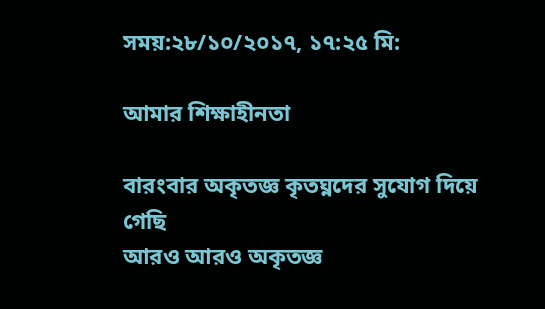সময়:২৮/১০/২০১৭, ১৭:২৫ মি:

আমার শিক্ষাহীনতা

বারংবার অকৃতজ্ঞ কৃতঘ্নদের সুযোগ দিয়ে গেছি
আরও আরও অকৃতজ্ঞ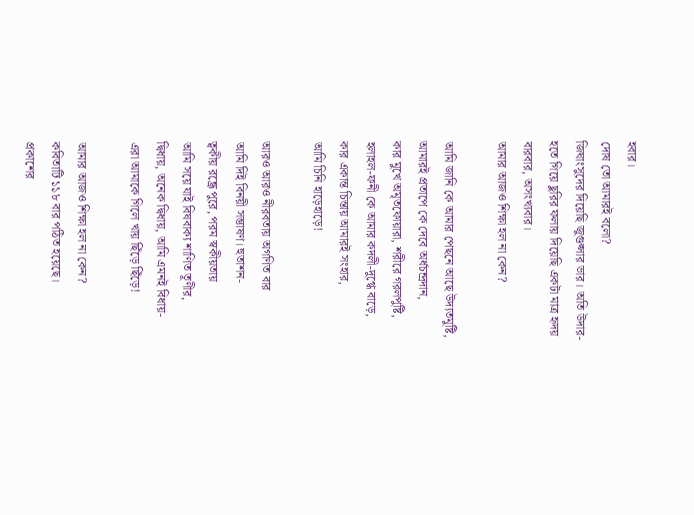হবার।
দোষ তো আমারই বলো?
জিঘাংসুদের দিয়েছি জুগুপ্সার ভার। অতি উদার-
হতে গিয়ে ছুরির ফলায় দিয়েছি একটা মাত্র হৃদয়
বারবার, অসংখ্যবার।
আমার আজও শিক্ষা হল না কেন?

আমি জানি কে আমার পেছনে আছে উদ্যতমুষ্টি,
আমারই প্রতাপে কে দেবে অর্ধচন্দ্রদান,
কার মুখে অমৃতফোয়ারা, শরীরে গরলপুষ্টি,
হলাহল-ফনী কে আমার কদলী-দুগ্ধে বাড়ে,
কার একান্ত চিন্তায় আমারই সংহার,
আমি চিনি হাড়েহাড়ে!

আরও আরও নীরবতায় অগণিত বার
আমি দিই বিনয়ী সম্ভাষণ। হুতাশন-
ত্বকীয় রন্ধ্রে পুরে, পরম স্বকীয়তায়
আমি সয়ে যাই বিষবাক্য শাণিত তূণীর,
দ্বিধায়, অনেক দ্বিধায়, আমি এমনই বিধায়-
এরা আমাকে গিলে খায় ছিঁড়ে ছিঁড়ে!

আমার আজও শিক্ষা হল না কেন?
কবিতাটি ১১৮ বার পঠিত হয়েছে।
প্রকাশের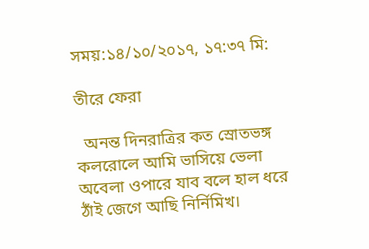সময়:১৪/১০/২০১৭, ১৭:৩৭ মি:

তীরে ফেরা

  অনন্ত দিনরাত্রির কত স্রোতভঙ্গ কলরোলে আমি ভাসিয়ে ভেলা অবেলা ওপারে যাব বলে হাল ধরে ঠাঁই জেগে আছি নির্নিমিখ।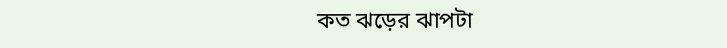কত ঝড়ের ঝাপটা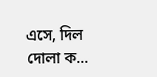এসে, দিল দোলা ক...